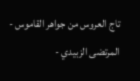تاج العروس من جواهر القاموس - المرتضى الزبيدي -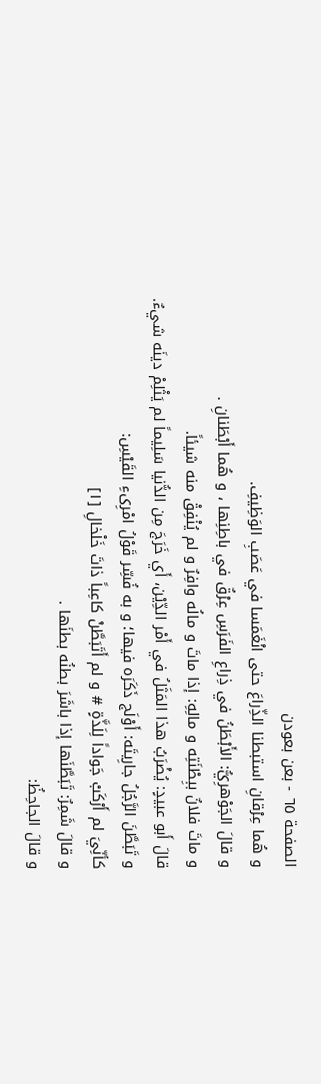الصفحة ٦٥ - بعن بعودن
و هُما عِرْقانِ استبطنا الذِّراعَ حتى انْغَمَسا في عَصَبِ الوَظِيفِ.
و قالَ الجَوْهرِيُّ: الأَبْطَنُ في ذِراعِ الفَرَسِ عِرْقٌ في باطِنِها ، و هُما أَبْطَنانِ .
و ماتَ فلانٌ ببِطْنَتِه و مالِهِ: إذا ماتَ و مالُه وافِرٌ و لم يُنْفِقْ منه شيئاً.
قالَ أَبو عبيدٍ: يُضْرَبُ هذا المَثَلُ في أَمْر الدِّيْن، أَي خَرَجَ مِن الدُّنيا سَلِيماً لم يَثْلِمْ دينَه شيءٌ.
و تَبَطَّنَ الرَّجُلُ جارِيتَه: أَوْلَج ذَكَرَه فيها؛ و به فُسِّر قَوْلُ امْرِىءِ القَيْسِ:
كأنِّيَ لم أَرْكَبْ جَواداً لِلَذَّةٍ # و لم أَتَبَطَّنْ كاعِباً ذاتَ خَلْخالِ [١]
و قالَ شَمِرٌ: تَبَطَّنَها إذا باشَرَ بطنُه بطنَها .
و قالَ الجاحِظُ: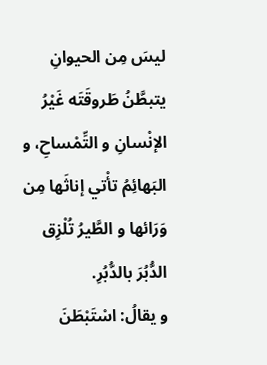ليسَ مِن الحيوانِ يتبطَّنُ طَروقَتَه غَيْرُ الإنْسانِ و التِّمْساحِ، و البَهائِمُ تأْتي إناثَها مِن وَرَائها و الطَّيرُ تُلْزِق الدُّبُرَ بالدُّبُرِ.
و يقالُ: اسْتَبْطَنَ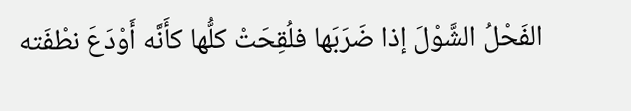الفَحْلُ الشَّوْلَ إذا ضَرَبَها فلُقِحَتْ كلُّها كأَنَّه أَوْدَعَ نطْفَته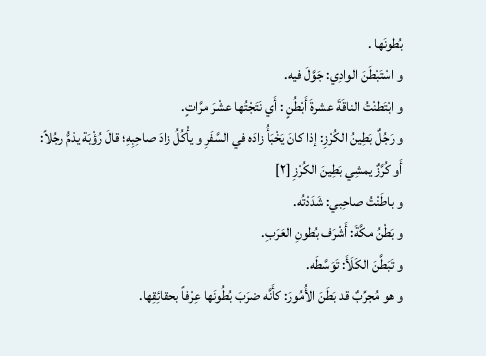بُطونَها .
و اسْتَبْطَنَ الوادِي: جَوَّلَ فيه.
و ابْتَطنْتُ الناقَةَ عشرةَ أَبْطُنٍ : أَي نَتَجْتُها عشْرَ مرَّاتٍ.
و رَجُلٌ بَطِينُ الكُرْزِ: إذا كانَ يَخْبَأُ زادَه في السَّفَرِ و يأْكُلُ زادَ صاحِبِهِ؛ قالَ رُؤْبَة يذمُّ رجُلاً:
أَو كُرَّزٌ يمشِي بَطِينَ الكُرْزِ [٢]
و باطَنْتُ صاحِبي: شَدَدْتُه.
و بَطْنُ مكَّةَ: أَشْرَف بُطونِ العَرَبِ.
و تَبَطَّنَ الكَلَأَ: تَوَسَّطَه.
و هو مُجرِّبٌ قد بَطَنَ الأُمُورَ: كأَنَّه ضرَبَ بُطُونَها عِرْفاً بحقائِقِها.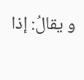و يقالُ: إذا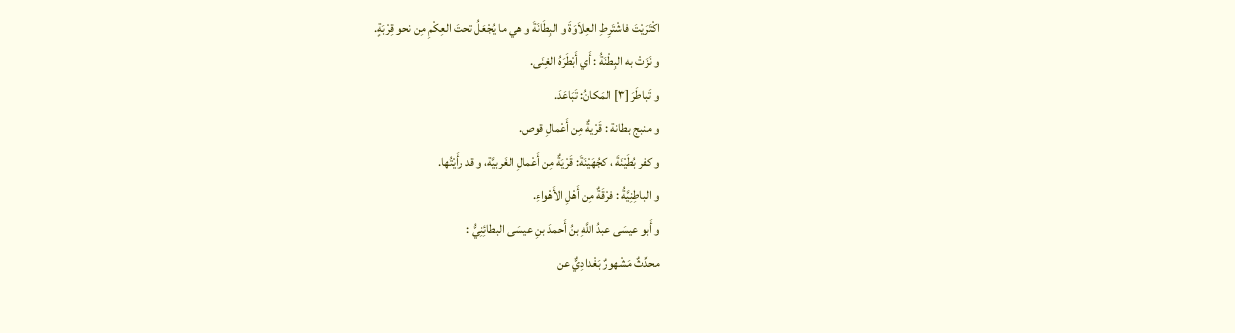اكْتَرَيْتَ فاشْتَرِطِ العِلاَوَةَ و البِطَانَةَ و هي ما يُجْعَلُ تحتَ العِكْمِ مِن نحو قِرْبَةٍ.
و نَزَتْ به البِطْنَةُ : أَي أَبْطَرَهُ الغِنَى.
و تَباطَرَ [٣] المَكانُ: تَبَاعَدَ.
و منبج بطانة : قَرْيةٌ مِن أَعْمالِ قوص.
و كفر بُطَيْنَةَ ، كجُهَيْنَةَ: قَرْيَةٌ مِن أَعْمالِ الغَربيَّة، و قد رأَيْتُها.
و الباطِنِيَّةُ : فرْقَةٌ مِن أَهْلِ الأَهْواءِ.
و أَبو عيسَى عبدُ اللَّهِ بنُ أَحمدَ بنِ عيسَى البطائِنِيُّ :
محدِّثٌ مَشْهورٌ بَغْدادِيٌّ عن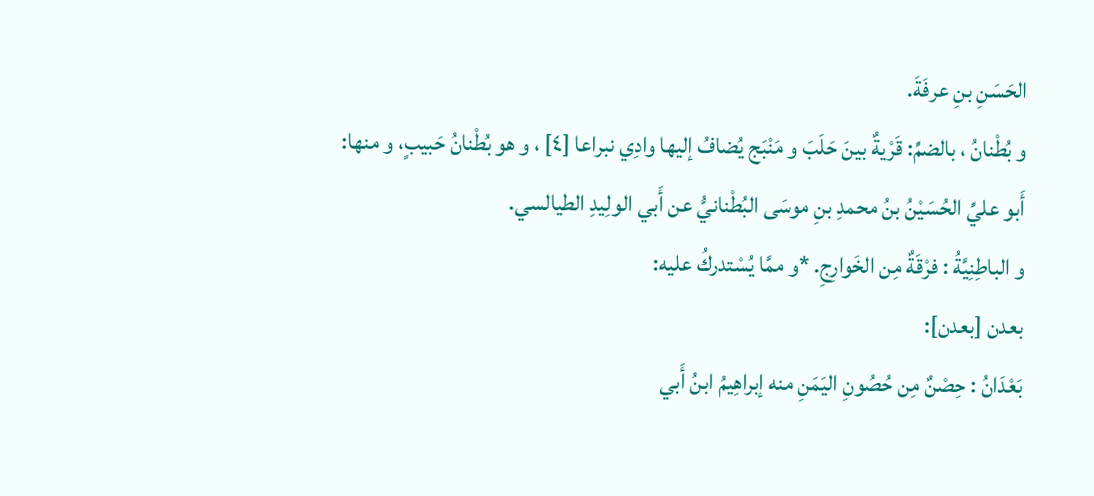الحَسَنِ بنِ عرفَةَ.
و بُطْنانُ ، بالضمِّ: قَرْيةٌ بينَ حَلَبَ و مَنْبَج يُضافُ إليها وادِي نبراعا [٤] ، و هو بُطْنانُ حَبيبٍ، و منها: أَبو عليِّ الحُسَيْنُ بنُ محمدِ بنِ موسَى البُطْنانيُّ عن أَبي الولِيدِ الطيالسي.
و الباطِنِيَّةُ : فرْقَةٌ مِن الخَوارِجِ. *و ممَّا يُسْتدركُ عليه:
بعدن [بعدن]:
بَعْدَانُ : حِصْنٌ مِن حُصُونِ اليَمَنِ منه إبراهِيمُ ابنُ أَبي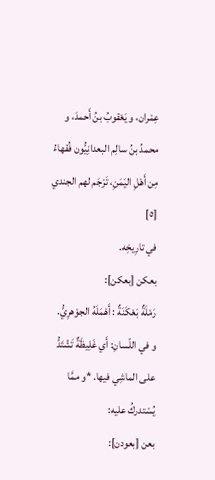عِمْران، و يَعْقوبُ بنُ أَحمدَ، و محمدُ بنُ سالِم البعدانِيُّون فُقهاءُ مِن أَهْلِ اليَمَنِ، تَرْجَم لهم الجندي [٥]
في تارِيخِه.
بعكن [بعكن]:
رَمْلَةٌ بَعْكَنَةٌ : أَهْمَلَهُ الجوْهرِيُّ.
و في اللّسانِ: أَي غَلِيظَةٌ تَشْتَدُّ على الماشِي فيها. *و ممَّا يُسْتدركُ عليه:
بعن [بعودن]: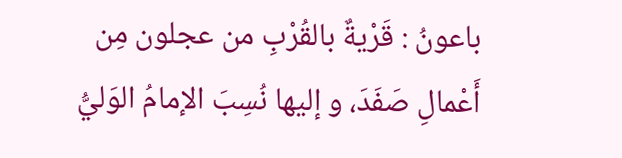باعونُ : قَرْيةٌ بالقُرْبِ من عجلون مِن أَعْمالِ صَفَدَ، و إليها نُسِبَ الإمامُ الوَليُّ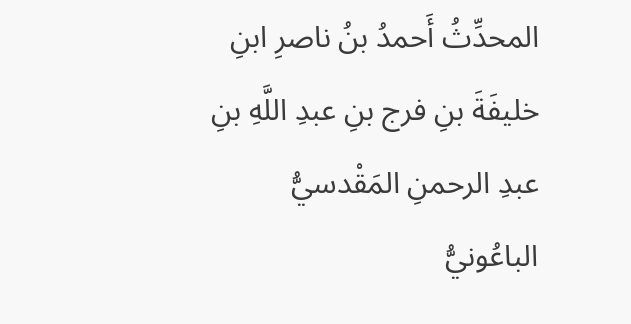المحدِّثُ أَحمدُ بنُ ناصرِ ابنِ خليفَةَ بنِ فرج بنِ عبدِ اللَّهِ بنِ عبدِ الرحمنِ المَقْدسيُّ الباعُونيُّ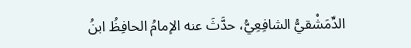الدِّمَشْقيُّ الشافِعِيُّ، حدَّثَ عنه الإمامُ الحافِظُ ابنُ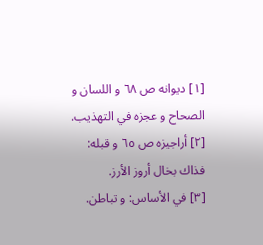[١] ديوانه ص ٦٨ و اللسان و الصحاح و عجزه في التهذيب.
[٢] أراجيزه ص ٦٥ و قبله:
فذاك بخال أروز الأرز.
[٣] في الأساس: و تباطن.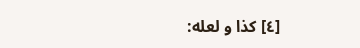[٤] كذا و لعله: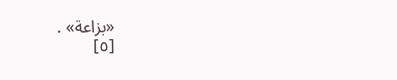«بزاعة» .
[٥]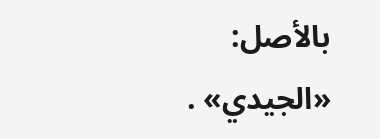بالأصل: «الجيدي» .